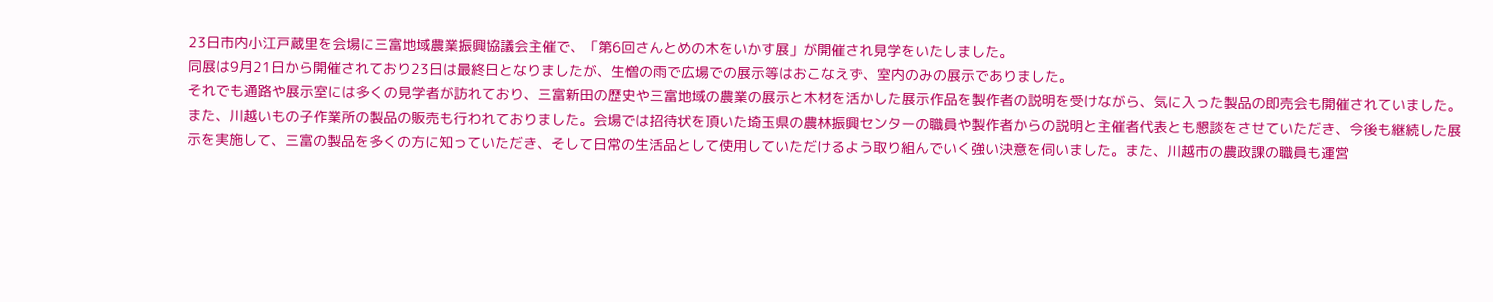23日市内小江戸蔵里を会場に三富地域農業振興協議会主催で、「第6回さんとめの木をいかす展」が開催され見学をいたしました。
同展は9月21日から開催されており23日は最終日となりましたが、生憎の雨で広場での展示等はおこなえず、室内のみの展示でありました。
それでも通路や展示室には多くの見学者が訪れており、三富新田の歴史や三富地域の農業の展示と木材を活かした展示作品を製作者の説明を受けながら、気に入った製品の即売会も開催されていました。また、川越いもの子作業所の製品の販売も行われておりました。会場では招待状を頂いた埼玉県の農林振興センターの職員や製作者からの説明と主催者代表とも懇談をさせていただき、今後も継続した展示を実施して、三富の製品を多くの方に知っていただき、そして日常の生活品として使用していただけるよう取り組んでいく強い決意を伺いました。また、川越市の農政課の職員も運営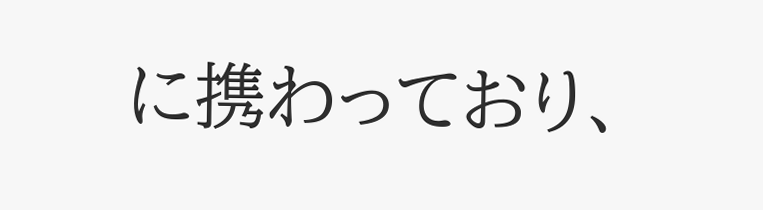に携わっており、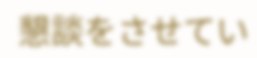懇談をさせてい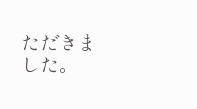ただきました。